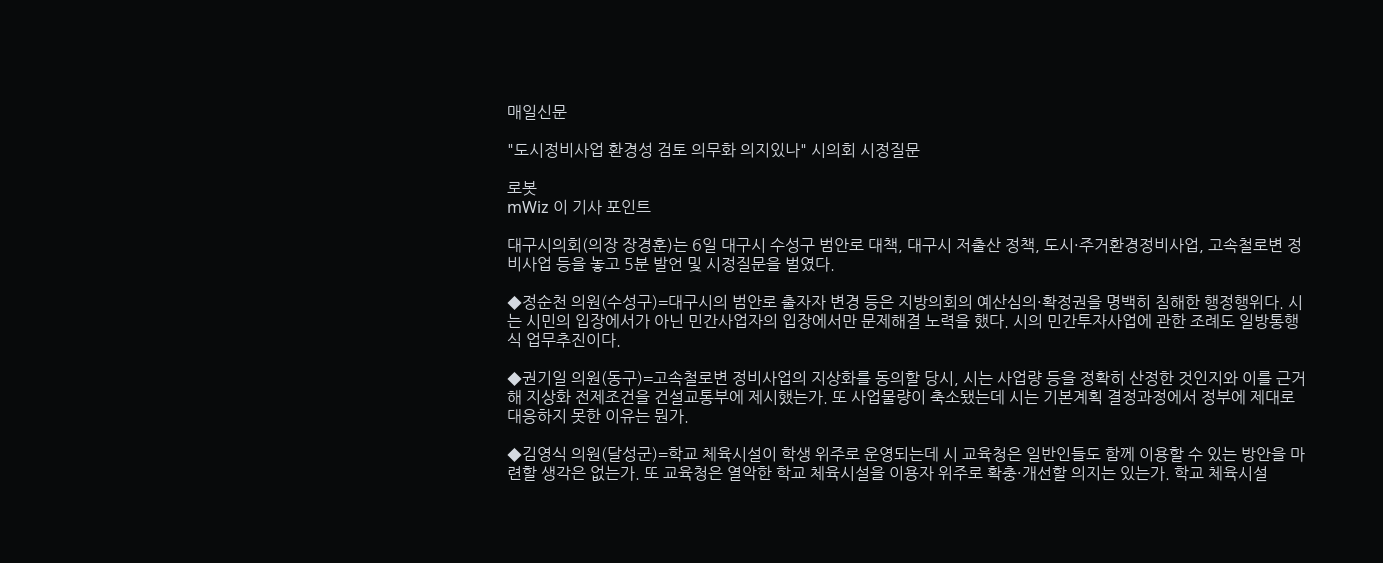매일신문

"도시정비사업 환경성 검토 의무화 의지있나" 시의회 시정질문

로봇
mWiz 이 기사 포인트

대구시의회(의장 장경훈)는 6일 대구시 수성구 범안로 대책, 대구시 저출산 정책, 도시·주거환경정비사업, 고속철로변 정비사업 등을 놓고 5분 발언 및 시정질문을 벌였다.

◆정순천 의원(수성구)=대구시의 범안로 출자자 변경 등은 지방의회의 예산심의·확정권을 명백히 침해한 행정행위다. 시는 시민의 입장에서가 아닌 민간사업자의 입장에서만 문제해결 노력을 했다. 시의 민간투자사업에 관한 조례도 일방통행식 업무추진이다.

◆권기일 의원(동구)=고속철로변 정비사업의 지상화를 동의할 당시, 시는 사업량 등을 정확히 산정한 것인지와 이를 근거해 지상화 전제조건을 건설교통부에 제시했는가. 또 사업물량이 축소됐는데 시는 기본계획 결정과정에서 정부에 제대로 대응하지 못한 이유는 뭔가.

◆김영식 의원(달성군)=학교 체육시설이 학생 위주로 운영되는데 시 교육청은 일반인들도 함께 이용할 수 있는 방안을 마련할 생각은 없는가. 또 교육청은 열악한 학교 체육시설을 이용자 위주로 확충·개선할 의지는 있는가. 학교 체육시설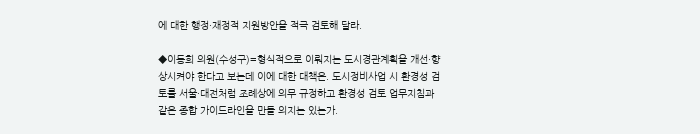에 대한 행정·재정적 지원방안을 적극 검토해 달라.

◆이동희 의원(수성구)=형식적으로 이뤄지는 도시경관계획을 개선·향상시켜야 한다고 보는데 이에 대한 대책은. 도시정비사업 시 환경성 검토를 서울·대전처럼 조례상에 의무 규정하고 환경성 검토 업무지침과 같은 종합 가이드라인을 만들 의지는 있는가.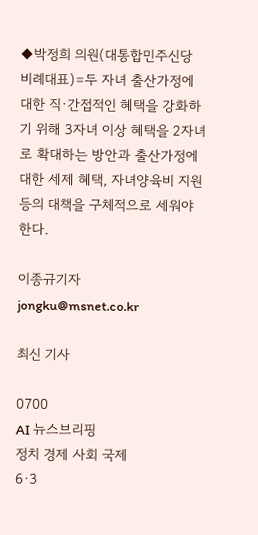◆박정희 의원(대통합민주신당 비례대표)=두 자녀 출산가정에 대한 직·간접적인 혜택을 강화하기 위해 3자녀 이상 혜택을 2자녀로 확대하는 방안과 출산가정에 대한 세제 혜택, 자녀양육비 지원 등의 대책을 구체적으로 세워야 한다.

이종규기자 jongku@msnet.co.kr

최신 기사

0700
AI 뉴스브리핑
정치 경제 사회 국제
6·3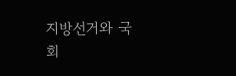지방선거와 국회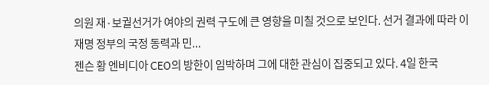의원 재·보궐선거가 여야의 권력 구도에 큰 영향을 미칠 것으로 보인다. 선거 결과에 따라 이재명 정부의 국정 동력과 민...
젠슨 황 엔비디아 CEO의 방한이 임박하며 그에 대한 관심이 집중되고 있다. 4일 한국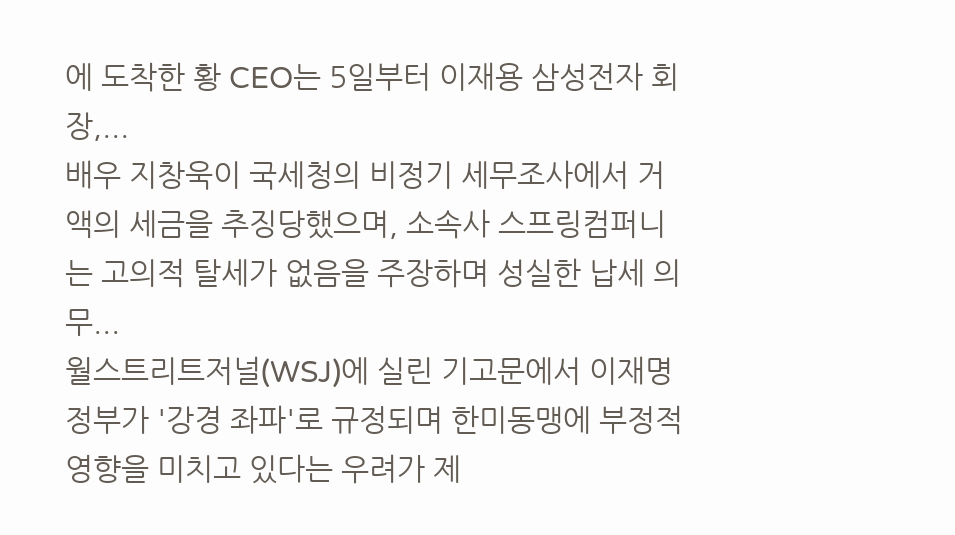에 도착한 황 CEO는 5일부터 이재용 삼성전자 회장,...
배우 지창욱이 국세청의 비정기 세무조사에서 거액의 세금을 추징당했으며, 소속사 스프링컴퍼니는 고의적 탈세가 없음을 주장하며 성실한 납세 의무...
월스트리트저널(WSJ)에 실린 기고문에서 이재명 정부가 '강경 좌파'로 규정되며 한미동맹에 부정적 영향을 미치고 있다는 우려가 제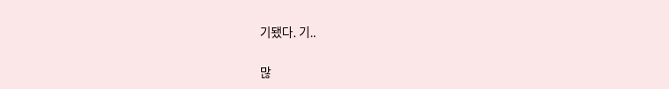기됐다. 기..

많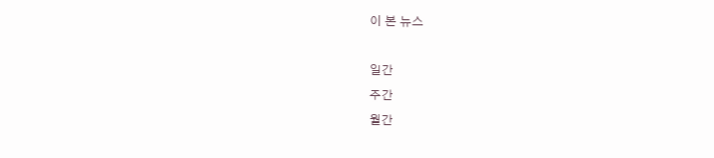이 본 뉴스

일간
주간
월간